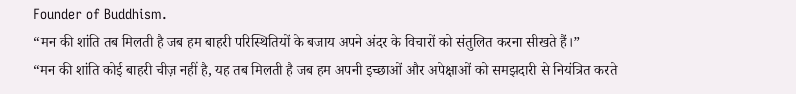Founder of Buddhism.
“मन की शांति तब मिलती है जब हम बाहरी परिस्थितियों के बजाय अपने अंदर के विचारों को संतुलित करना सीखते हैं।”
“मन की शांति कोई बाहरी चीज़ नहीं है, यह तब मिलती है जब हम अपनी इच्छाओं और अपेक्षाओं को समझदारी से नियंत्रित करते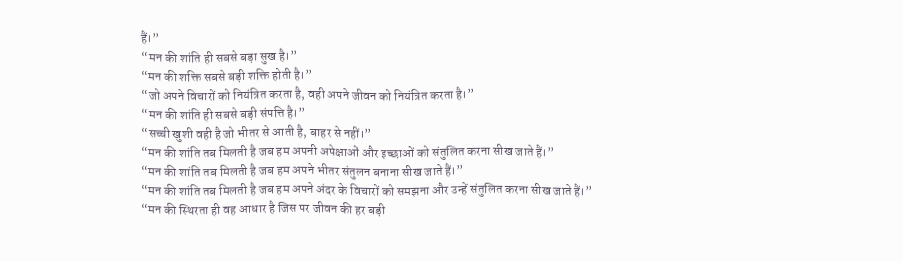हैं।”
“मन की शांति ही सबसे बड़ा सुख है।”
“मन की शक्ति सबसे बड़ी शक्ति होती है।”
“जो अपने विचारों को नियंत्रित करता है, वही अपने जीवन को नियंत्रित करता है।”
“मन की शांति ही सबसे बड़ी संपत्ति है।”
“सच्ची खुशी वही है जो भीतर से आती है, बाहर से नहीं।”
“मन की शांति तब मिलती है जब हम अपनी अपेक्षाओं और इच्छाओं को संतुलित करना सीख जाते हैं।”
“मन की शांति तब मिलती है जब हम अपने भीतर संतुलन बनाना सीख जाते हैं।”
“मन की शांति तब मिलती है जब हम अपने अंदर के विचारों को समझना और उन्हें संतुलित करना सीख जाते हैं।”
“मन की स्थिरता ही वह आधार है जिस पर जीवन की हर बड़ी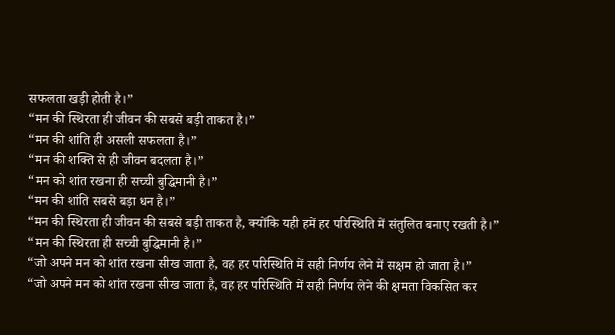सफलता खड़ी होती है।”
“मन की स्थिरता ही जीवन की सबसे बड़ी ताकत है।”
“मन की शांति ही असली सफलता है।”
“मन की शक्ति से ही जीवन बदलता है।”
“मन को शांत रखना ही सच्ची बुद्धिमानी है।”
“मन की शांति सबसे बड़ा धन है।”
“मन की स्थिरता ही जीवन की सबसे बड़ी ताकत है, क्योंकि यही हमें हर परिस्थिति में संतुलित बनाए रखती है।”
“मन की स्थिरता ही सच्ची बुद्धिमानी है।”
“जो अपने मन को शांत रखना सीख जाता है, वह हर परिस्थिति में सही निर्णय लेने में सक्षम हो जाता है।”
“जो अपने मन को शांत रखना सीख जाता है, वह हर परिस्थिति में सही निर्णय लेने की क्षमता विकसित कर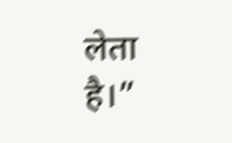लेता है।”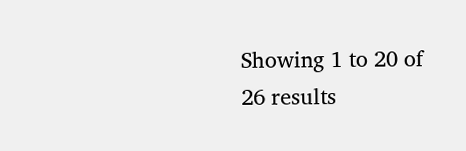Showing 1 to 20 of 26 results